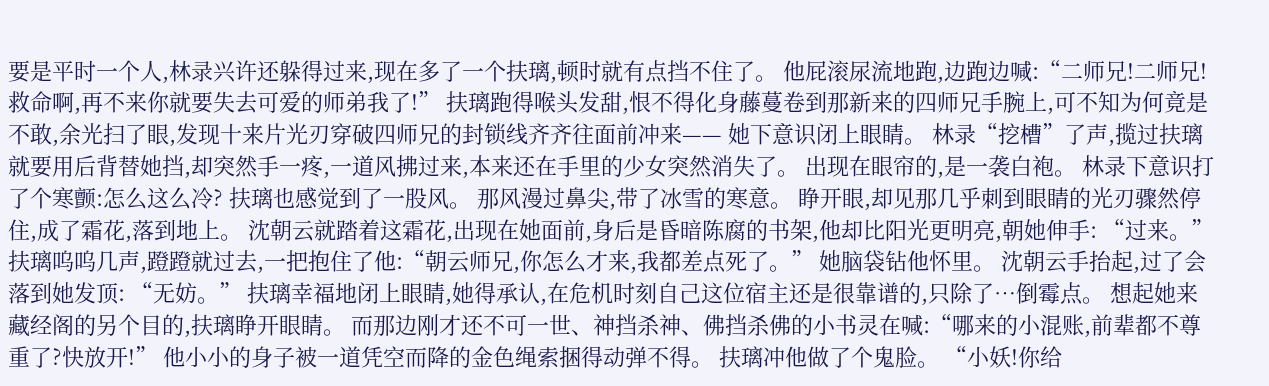要是平时一个人,林录兴许还躲得过来,现在多了一个扶璃,顿时就有点挡不住了。 他屁滚尿流地跑,边跑边喊:“二师兄!二师兄!救命啊,再不来你就要失去可爱的师弟我了!” 扶璃跑得喉头发甜,恨不得化身藤蔓卷到那新来的四师兄手腕上,可不知为何竟是不敢,余光扫了眼,发现十来片光刃穿破四师兄的封锁线齐齐往面前冲来—— 她下意识闭上眼睛。 林录“挖槽”了声,揽过扶璃就要用后背替她挡,却突然手一疼,一道风拂过来,本来还在手里的少女突然消失了。 出现在眼帘的,是一袭白袍。 林录下意识打了个寒颤:怎么这么冷? 扶璃也感觉到了一股风。 那风漫过鼻尖,带了冰雪的寒意。 睁开眼,却见那几乎刺到眼睛的光刃骤然停住,成了霜花,落到地上。 沈朝云就踏着这霜花,出现在她面前,身后是昏暗陈腐的书架,他却比阳光更明亮,朝她伸手: “过来。” 扶璃呜呜几声,蹬蹬就过去,一把抱住了他:“朝云师兄,你怎么才来,我都差点死了。” 她脑袋钻他怀里。 沈朝云手抬起,过了会落到她发顶: “无妨。” 扶璃幸福地闭上眼睛,她得承认,在危机时刻自己这位宿主还是很靠谱的,只除了…倒霉点。 想起她来藏经阁的另个目的,扶璃睁开眼睛。 而那边刚才还不可一世、神挡杀神、佛挡杀佛的小书灵在喊:“哪来的小混账,前辈都不尊重了?快放开!” 他小小的身子被一道凭空而降的金色绳索捆得动弹不得。 扶璃冲他做了个鬼脸。 “小妖!你给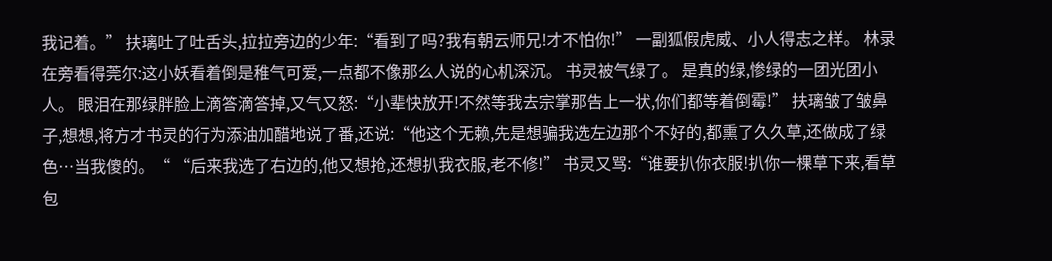我记着。” 扶璃吐了吐舌头,拉拉旁边的少年:“看到了吗?我有朝云师兄!才不怕你!” 一副狐假虎威、小人得志之样。 林录在旁看得莞尔:这小妖看着倒是稚气可爱,一点都不像那么人说的心机深沉。 书灵被气绿了。 是真的绿,惨绿的一团光团小人。 眼泪在那绿胖脸上滴答滴答掉,又气又怒:“小辈快放开!不然等我去宗掌那告上一状,你们都等着倒霉!” 扶璃皱了皱鼻子,想想,将方才书灵的行为添油加醋地说了番,还说:“他这个无赖,先是想骗我选左边那个不好的,都熏了久久草,还做成了绿色…当我傻的。“ “后来我选了右边的,他又想抢,还想扒我衣服,老不修!” 书灵又骂:“谁要扒你衣服!扒你一棵草下来,看草包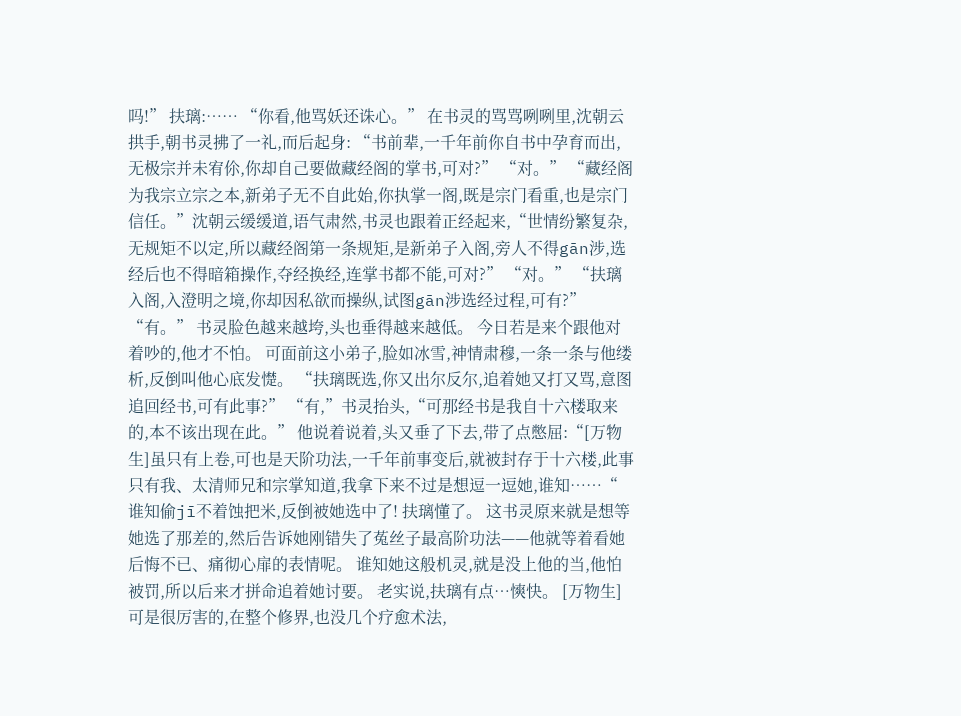吗!” 扶璃:…… “你看,他骂妖还诛心。” 在书灵的骂骂咧咧里,沈朝云拱手,朝书灵拂了一礼,而后起身: “书前辈,一千年前你自书中孕育而出,无极宗并未宥伱,你却自己要做藏经阁的掌书,可对?” “对。” “藏经阁为我宗立宗之本,新弟子无不自此始,你执掌一阁,既是宗门看重,也是宗门信任。”沈朝云缓缓道,语气肃然,书灵也跟着正经起来,“世情纷繁复杂,无规矩不以定,所以藏经阁第一条规矩,是新弟子入阁,旁人不得gān涉,选经后也不得暗箱操作,夺经换经,连掌书都不能,可对?” “对。” “扶璃入阁,入澄明之境,你却因私欲而操纵,试图gān涉选经过程,可有?” “有。” 书灵脸色越来越垮,头也垂得越来越低。 今日若是来个跟他对着吵的,他才不怕。 可面前这小弟子,脸如冰雪,神情肃穆,一条一条与他缕析,反倒叫他心底发憷。 “扶璃既选,你又出尔反尔,追着她又打又骂,意图追回经书,可有此事?” “有,”书灵抬头,“可那经书是我自十六楼取来的,本不该出现在此。” 他说着说着,头又垂了下去,带了点憋屈:“[万物生]虽只有上卷,可也是天阶功法,一千年前事变后,就被封存于十六楼,此事只有我、太清师兄和宗掌知道,我拿下来不过是想逗一逗她,谁知……“ 谁知偷jī不着蚀把米,反倒被她选中了! 扶璃懂了。 这书灵原来就是想等她选了那差的,然后告诉她刚错失了菟丝子最高阶功法——他就等着看她后悔不已、痛彻心扉的表情呢。 谁知她这般机灵,就是没上他的当,他怕被罚,所以后来才拼命追着她讨要。 老实说,扶璃有点…慡快。 [万物生]可是很厉害的,在整个修界,也没几个疗愈术法,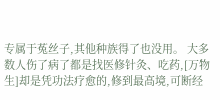专属于菟丝子,其他种族得了也没用。 大多数人伤了病了都是找医修针灸、吃药,[万物生]却是凭功法疗愈的,修到最高境,可断经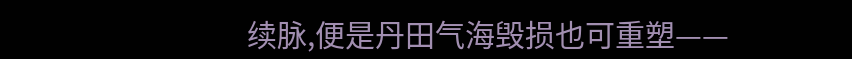续脉,便是丹田气海毁损也可重塑——